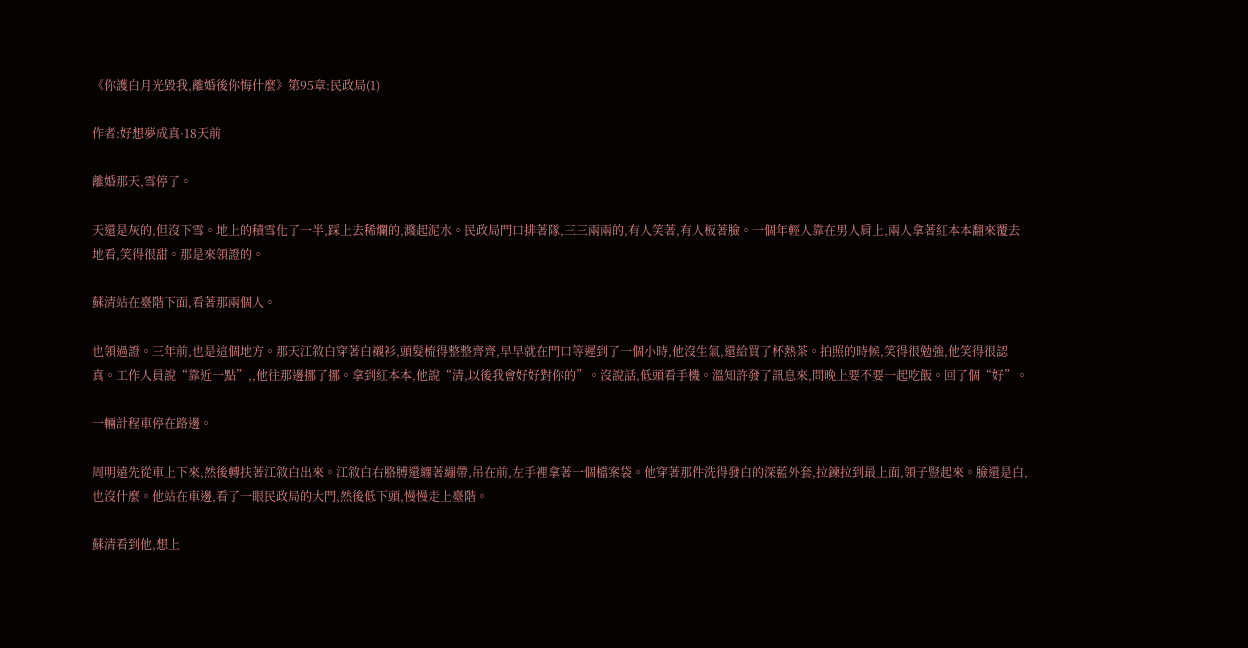《你護白月光毀我,離婚後你悔什麼》第95章:民政局(1)

作者:好想夢成真·18天前

離婚那天,雪停了。

天還是灰的,但沒下雪。地上的積雪化了一半,踩上去稀爛的,濺起泥水。民政局門口排著隊,三三兩兩的,有人笑著,有人板著臉。一個年輕人靠在男人肩上,兩人拿著紅本本翻來覆去地看,笑得很甜。那是來領證的。

蘇清站在臺階下面,看著那兩個人。

也領過證。三年前,也是這個地方。那天江敘白穿著白襯衫,頭髮梳得整整齊齊,早早就在門口等遲到了一個小時,他沒生氣,還給買了杯熱茶。拍照的時候,笑得很勉強,他笑得很認真。工作人員說“靠近一點”,,他往那邊挪了挪。拿到紅本本,他說“清,以後我會好好對你的”。沒說話,低頭看手機。溫知許發了訊息來,問晚上要不要一起吃飯。回了個“好”。

一輛計程車停在路邊。

周明遠先從車上下來,然後轉扶著江敘白出來。江敘白右胳膊還纏著繃帶,吊在前,左手裡拿著一個檔案袋。他穿著那件洗得發白的深藍外套,拉鍊拉到最上面,領子豎起來。臉還是白,也沒什麼。他站在車邊,看了一眼民政局的大門,然後低下頭,慢慢走上臺階。

蘇清看到他,想上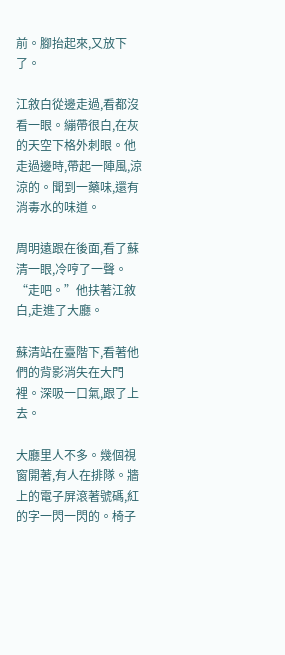前。腳抬起來,又放下了。

江敘白從邊走過,看都沒看一眼。繃帶很白,在灰的天空下格外刺眼。他走過邊時,帶起一陣風,涼涼的。聞到一藥味,還有消毒水的味道。

周明遠跟在後面,看了蘇清一眼,冷哼了一聲。“走吧。”他扶著江敘白,走進了大廳。

蘇清站在臺階下,看著他們的背影消失在大門裡。深吸一口氣,跟了上去。

大廳里人不多。幾個視窗開著,有人在排隊。牆上的電子屏滾著號碼,紅的字一閃一閃的。椅子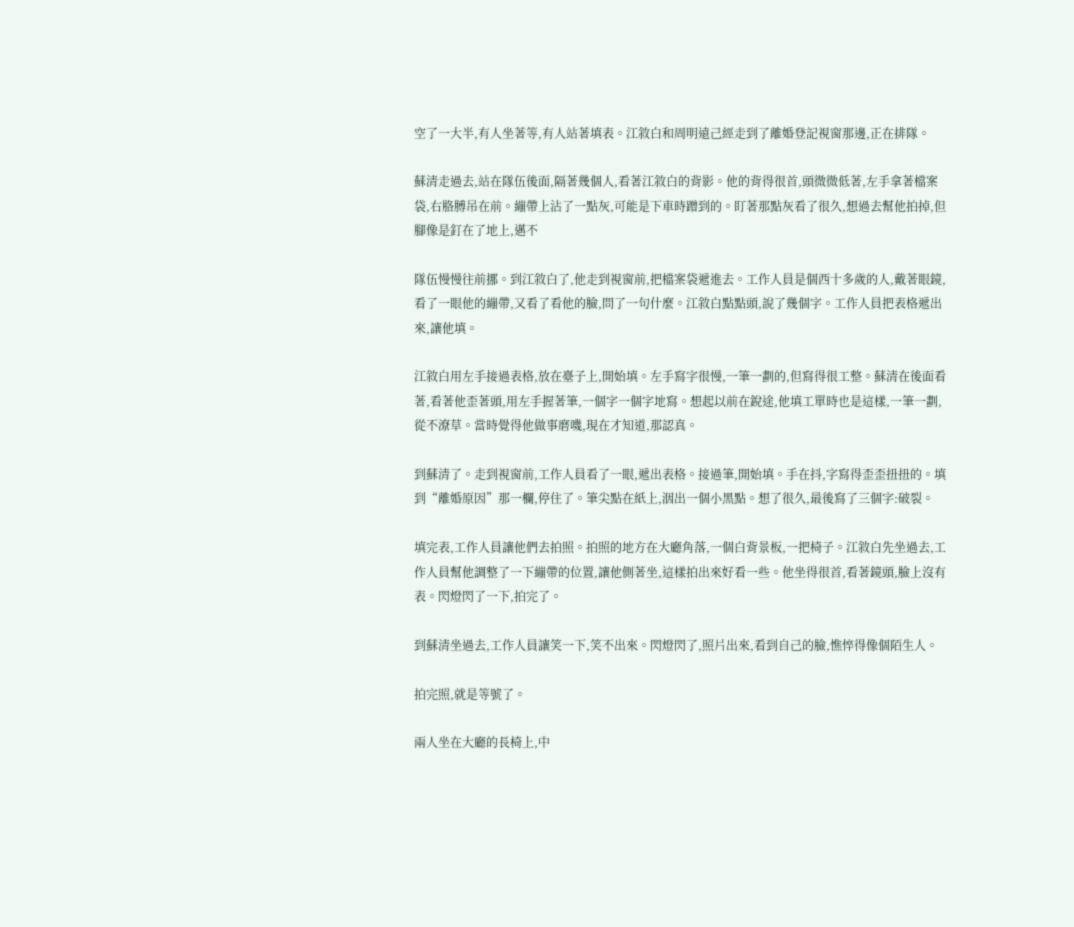空了一大半,有人坐著等,有人站著填表。江敘白和周明遠己經走到了離婚登記視窗那邊,正在排隊。

蘇清走過去,站在隊伍後面,隔著幾個人,看著江敘白的背影。他的背得很首,頭微微低著,左手拿著檔案袋,右胳膊吊在前。繃帶上沾了一點灰,可能是下車時蹭到的。盯著那點灰看了很久,想過去幫他拍掉,但腳像是釘在了地上,邁不

隊伍慢慢往前挪。到江敘白了,他走到視窗前,把檔案袋遞進去。工作人員是個西十多歲的人,戴著眼鏡,看了一眼他的繃帶,又看了看他的臉,問了一句什麼。江敘白點點頭,說了幾個字。工作人員把表格遞出來,讓他填。

江敘白用左手接過表格,放在臺子上,開始填。左手寫字很慢,一筆一劃的,但寫得很工整。蘇清在後面看著,看著他歪著頭,用左手握著筆,一個字一個字地寫。想起以前在銳途,他填工單時也是這樣,一筆一劃,從不潦草。當時覺得他做事磨嘰,現在才知道,那認真。

到蘇清了。走到視窗前,工作人員看了一眼,遞出表格。接過筆,開始填。手在抖,字寫得歪歪扭扭的。填到“離婚原因”那一欄,停住了。筆尖點在紙上,洇出一個小黑點。想了很久,最後寫了三個字:破裂。

填完表,工作人員讓他們去拍照。拍照的地方在大廳角落,一個白背景板,一把椅子。江敘白先坐過去,工作人員幫他調整了一下繃帶的位置,讓他側著坐,這樣拍出來好看一些。他坐得很首,看著鏡頭,臉上沒有表。閃燈閃了一下,拍完了。

到蘇清坐過去,工作人員讓笑一下,笑不出來。閃燈閃了,照片出來,看到自己的臉,憔悴得像個陌生人。

拍完照,就是等號了。

兩人坐在大廳的長椅上,中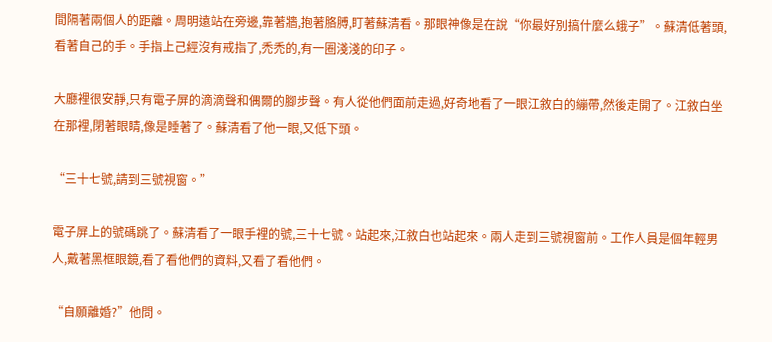間隔著兩個人的距離。周明遠站在旁邊,靠著牆,抱著胳膊,盯著蘇清看。那眼神像是在說“你最好別搞什麼么蛾子”。蘇清低著頭,看著自己的手。手指上己經沒有戒指了,禿禿的,有一圈淺淺的印子。

大廳裡很安靜,只有電子屏的滴滴聲和偶爾的腳步聲。有人從他們面前走過,好奇地看了一眼江敘白的繃帶,然後走開了。江敘白坐在那裡,閉著眼睛,像是睡著了。蘇清看了他一眼,又低下頭。

“三十七號,請到三號視窗。”

電子屏上的號碼跳了。蘇清看了一眼手裡的號,三十七號。站起來,江敘白也站起來。兩人走到三號視窗前。工作人員是個年輕男人,戴著黑框眼鏡,看了看他們的資料,又看了看他們。

“自願離婚?”他問。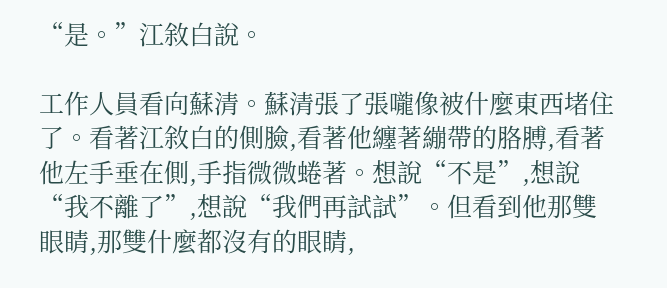“是。”江敘白說。

工作人員看向蘇清。蘇清張了張嚨像被什麼東西堵住了。看著江敘白的側臉,看著他纏著繃帶的胳膊,看著他左手垂在側,手指微微蜷著。想說“不是”,想說“我不離了”,想說“我們再試試”。但看到他那雙眼睛,那雙什麼都沒有的眼睛,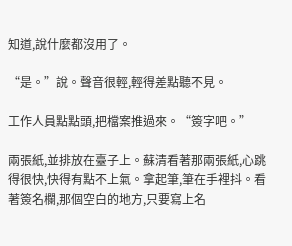知道,說什麼都沒用了。

“是。”說。聲音很輕,輕得差點聽不見。

工作人員點點頭,把檔案推過來。“簽字吧。”

兩張紙,並排放在臺子上。蘇清看著那兩張紙,心跳得很快,快得有點不上氣。拿起筆,筆在手裡抖。看著簽名欄,那個空白的地方,只要寫上名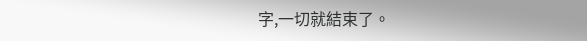字,一切就結束了。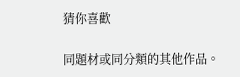猜你喜歡

同題材或同分類的其他作品。